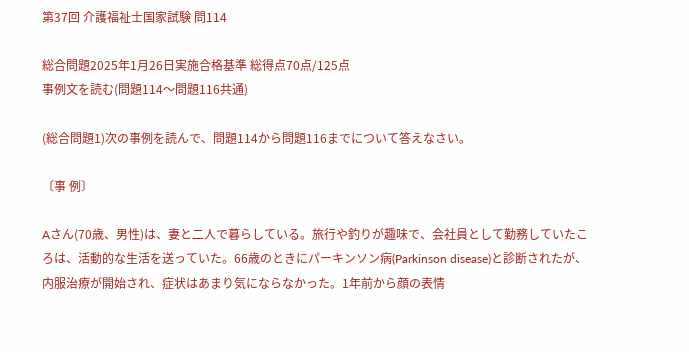第37回 介護福祉士国家試験 問114

総合問題2025年1月26日実施合格基準 総得点70点/125点
事例文を読む(問題114〜問題116共通)

(総合問題1)次の事例を読んで、問題114から問題116までについて答えなさい。

〔事 例〕

Aさん(70歳、男性)は、妻と二人で暮らしている。旅行や釣りが趣味で、会社員として勤務していたころは、活動的な生活を送っていた。66歳のときにパーキンソン病(Parkinson disease)と診断されたが、内服治療が開始され、症状はあまり気にならなかった。1年前から顔の表情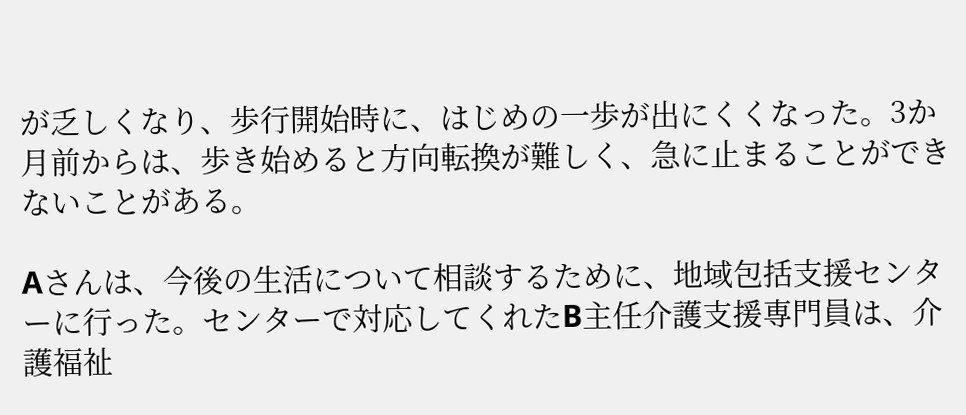が乏しくなり、歩行開始時に、はじめの一歩が出にくくなった。3か月前からは、歩き始めると方向転換が難しく、急に止まることができないことがある。

Aさんは、今後の生活について相談するために、地域包括支援センターに行った。センターで対応してくれたB主任介護支援専門員は、介護福祉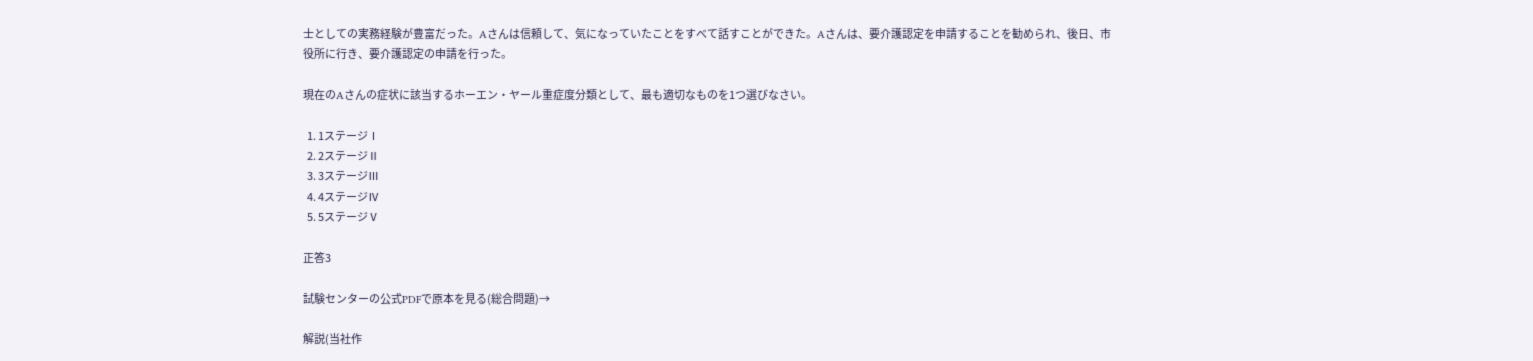士としての実務経験が豊富だった。Aさんは信頼して、気になっていたことをすべて話すことができた。Aさんは、要介護認定を申請することを勧められ、後日、市役所に行き、要介護認定の申請を行った。

現在のAさんの症状に該当するホーエン・ヤール重症度分類として、最も適切なものを1つ選びなさい。

  1. 1ステージⅠ
  2. 2ステージⅡ
  3. 3ステージⅢ
  4. 4ステージⅣ
  5. 5ステージⅤ

正答3

試験センターの公式PDFで原本を見る(総合問題)→

解説(当社作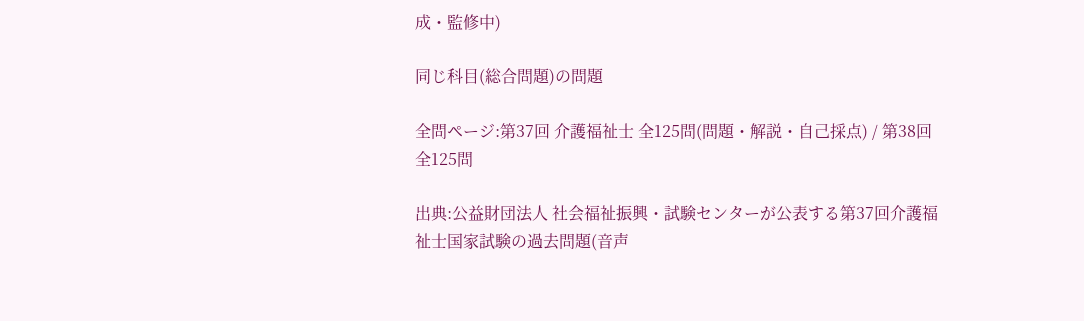成・監修中)

同じ科目(総合問題)の問題

全問ページ:第37回 介護福祉士 全125問(問題・解説・自己採点) / 第38回 全125問

出典:公益財団法人 社会福祉振興・試験センターが公表する第37回介護福祉士国家試験の過去問題(音声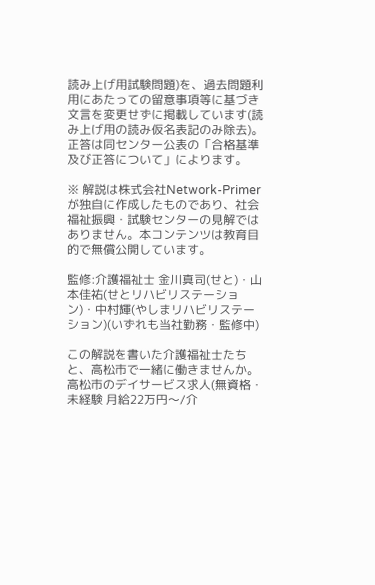読み上げ用試験問題)を、過去問題利用にあたっての留意事項等に基づき文言を変更せずに掲載しています(読み上げ用の読み仮名表記のみ除去)。正答は同センター公表の「合格基準及び正答について」によります。

※ 解説は株式会社Network-Primerが独自に作成したものであり、社会福祉振興・試験センターの見解ではありません。本コンテンツは教育目的で無償公開しています。

監修:介護福祉士 金川真司(せと)・山本佳祐(せとリハビリステーション)・中村輝(やしまリハビリステーション)(いずれも当社勤務・監修中)

この解説を書いた介護福祉士たちと、高松市で一緒に働きませんか。高松市のデイサービス求人(無資格・未経験 月給22万円〜/介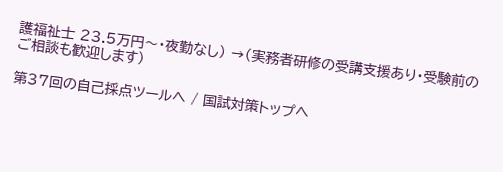護福祉士 23.5万円〜・夜勤なし) →(実務者研修の受講支援あり・受験前のご相談も歓迎します)

第37回の自己採点ツールへ / 国試対策トップへ